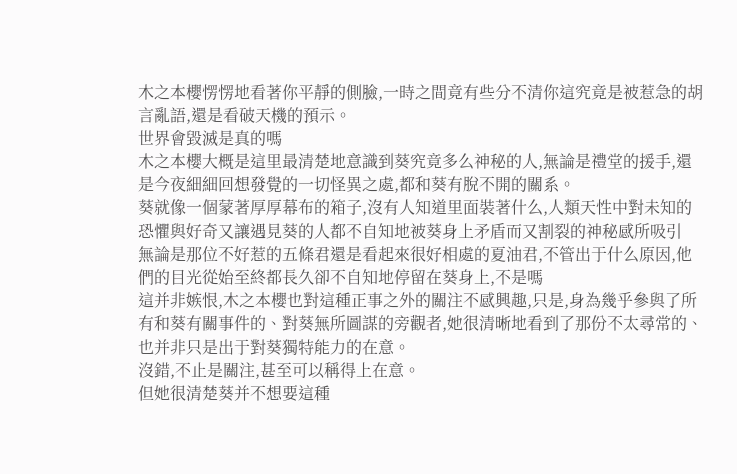木之本櫻愣愣地看著你平靜的側臉,一時之間竟有些分不清你這究竟是被惹急的胡言亂語,還是看破天機的預示。
世界會毀滅是真的嗎
木之本櫻大概是這里最清楚地意識到葵究竟多么神秘的人,無論是禮堂的援手,還是今夜細細回想發覺的一切怪異之處,都和葵有脫不開的關系。
葵就像一個蒙著厚厚幕布的箱子,沒有人知道里面裝著什么,人類天性中對未知的恐懼與好奇又讓遇見葵的人都不自知地被葵身上矛盾而又割裂的神秘感所吸引
無論是那位不好惹的五條君還是看起來很好相處的夏油君,不管出于什么原因,他們的目光從始至終都長久卻不自知地停留在葵身上,不是嗎
這并非嫉恨,木之本櫻也對這種正事之外的關注不感興趣,只是,身為幾乎參與了所有和葵有關事件的、對葵無所圖謀的旁觀者,她很清晰地看到了那份不太尋常的、也并非只是出于對葵獨特能力的在意。
沒錯,不止是關注,甚至可以稱得上在意。
但她很清楚葵并不想要這種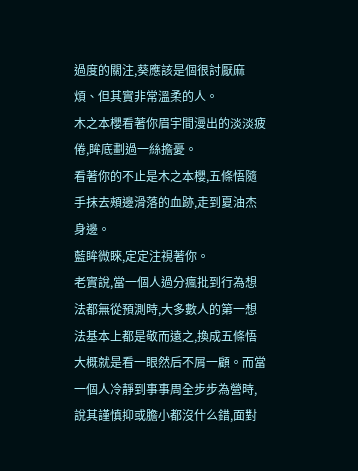過度的關注,葵應該是個很討厭麻煩、但其實非常溫柔的人。
木之本櫻看著你眉宇間漫出的淡淡疲倦,眸底劃過一絲擔憂。
看著你的不止是木之本櫻,五條悟隨手抹去頰邊滑落的血跡,走到夏油杰身邊。
藍眸微睞,定定注視著你。
老實說,當一個人過分瘋批到行為想法都無從預測時,大多數人的第一想法基本上都是敬而遠之,換成五條悟大概就是看一眼然后不屑一顧。而當一個人冷靜到事事周全步步為營時,說其謹慎抑或膽小都沒什么錯,面對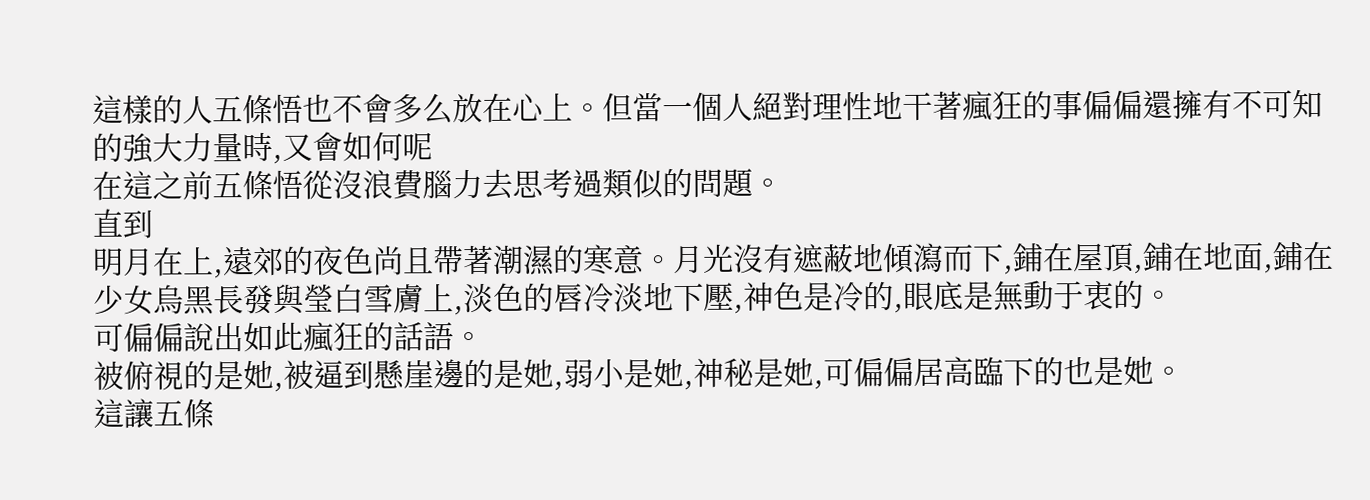這樣的人五條悟也不會多么放在心上。但當一個人絕對理性地干著瘋狂的事偏偏還擁有不可知的強大力量時,又會如何呢
在這之前五條悟從沒浪費腦力去思考過類似的問題。
直到
明月在上,遠郊的夜色尚且帶著潮濕的寒意。月光沒有遮蔽地傾瀉而下,鋪在屋頂,鋪在地面,鋪在少女烏黑長發與瑩白雪膚上,淡色的唇冷淡地下壓,神色是冷的,眼底是無動于衷的。
可偏偏說出如此瘋狂的話語。
被俯視的是她,被逼到懸崖邊的是她,弱小是她,神秘是她,可偏偏居高臨下的也是她。
這讓五條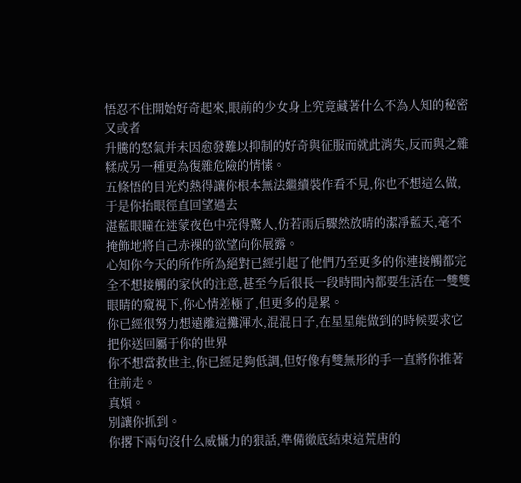悟忍不住開始好奇起來,眼前的少女身上究竟藏著什么不為人知的秘密又或者
升騰的怒氣并未因愈發難以抑制的好奇與征服而就此消失,反而與之雜糅成另一種更為復雜危險的情愫。
五條悟的目光灼熱得讓你根本無法繼續裝作看不見,你也不想這么做,于是你抬眼徑直回望過去
湛藍眼瞳在迷蒙夜色中亮得驚人,仿若雨后驟然放晴的潔凈藍天,毫不掩飾地將自己赤裸的欲望向你展露。
心知你今天的所作所為絕對已經引起了他們乃至更多的你連接觸都完全不想接觸的家伙的注意,甚至今后很長一段時間內都要生活在一雙雙眼睛的窺視下,你心情差極了,但更多的是累。
你已經很努力想遠離這攤渾水,混混日子,在星星能做到的時候要求它把你送回屬于你的世界
你不想當救世主,你已經足夠低調,但好像有雙無形的手一直將你推著往前走。
真煩。
別讓你抓到。
你撂下兩句沒什么威懾力的狠話,準備徹底結束這荒唐的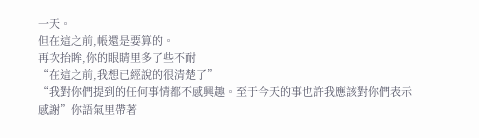一天。
但在這之前,帳還是要算的。
再次抬眸,你的眼睛里多了些不耐
“在這之前,我想已經說的很清楚了”
“我對你們提到的任何事情都不感興趣。至于今天的事也許我應該對你們表示感謝”你語氣里帶著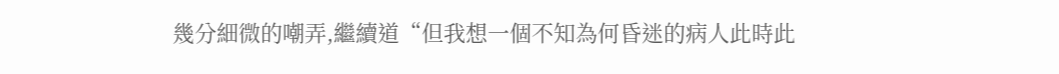幾分細微的嘲弄,繼續道“但我想一個不知為何昏迷的病人此時此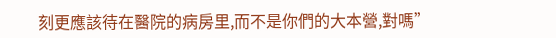刻更應該待在醫院的病房里,而不是你們的大本營,對嗎”